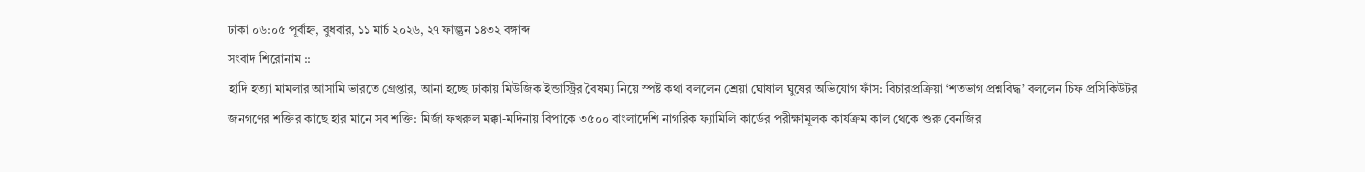ঢাকা ০৬:০৫ পূর্বাহ্ন, বুধবার, ১১ মার্চ ২০২৬, ২৭ ফাল্গুন ১৪৩২ বঙ্গাব্দ
সংবাদ শিরোনাম ::
হাদি হত্যা মামলার আসামি ভারতে গ্রেপ্তার, আনা হচ্ছে ঢাকায় মিউজিক ইন্ডাস্ট্রির বৈষম্য নিয়ে স্পষ্ট কথা বললেন শ্রেয়া ঘোষাল ঘুষের অভিযোগ ফাঁস: বিচারপ্রক্রিয়া ‘শতভাগ প্রশ্নবিদ্ধ’ বললেন চিফ প্রসিকিউটর জনগণের শক্তির কাছে হার মানে সব শক্তি: মির্জা ফখরুল মক্কা-মদিনায় বিপাকে ৩৫০০ বাংলাদেশি নাগরিক ফ্যামিলি কার্ডের পরীক্ষামূলক কার্যক্রম কাল থেকে শুরু বেনজির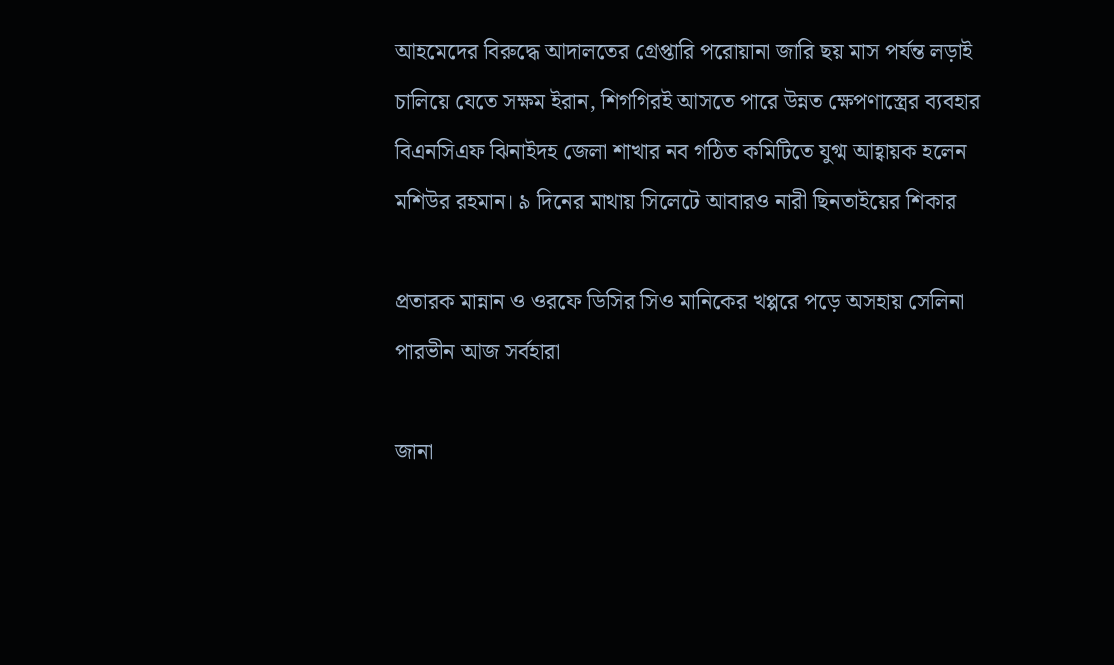আহমেদের বিরুদ্ধে আদালতের গ্রেপ্তারি পরোয়ানা জারি ছয় মাস পর্যন্ত লড়াই চালিয়ে যেতে সক্ষম ইরান, শিগগিরই আসতে পারে উন্নত ক্ষেপণাস্ত্রের ব্যবহার বিএনসিএফ ঝিনাইদহ জেলা শাখার নব গঠিত কমিটিতে যুগ্ম আহ্বায়ক হলেন মশিউর রহমান। ৯ দিনের মাথায় সিলেটে আবারও নারী ছিনতাইয়ের শিকার

প্রতারক মান্নান ও ওরফে ডিসির সিও মানিকের খপ্পরে পড়ে অসহায় সেলিনা পারভীন আজ সর্বহারা

জানা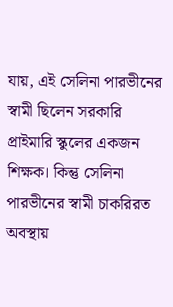যায়, এই সেলিনা পারভীনের স্বামী ছিলেন সরকারি প্রাইমারি স্কুলের একজন শিক্ষক। কিন্তু সেলিনা পারভীনের স্বামী চাকরিরত অবস্থায়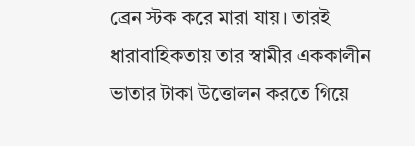ব্রেন স্টক করে মারা যায়। তারই ধারাবাহিকতায় তার স্বামীর এককালীন ভাতার টাকা উত্তোলন করতে গিয়ে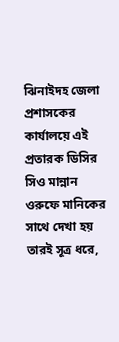ঝিনাইদহ জেলা প্রশাসকের কার্যালয়ে এই প্রতারক ডিসির সিও মান্নান ওরুফে মানিকের সাথে দেখা হয় তারই সূত্র ধরে,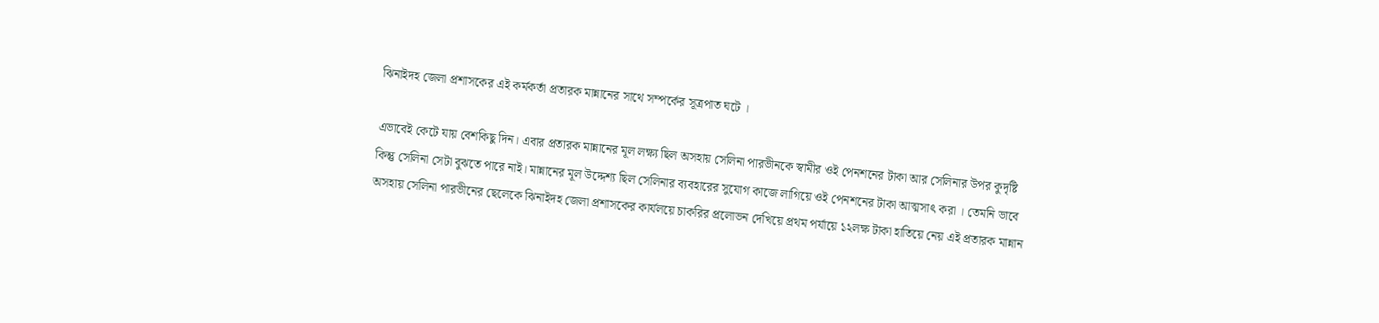ঝিনাইদহ জেলা প্রশাসকের এই কর্মকর্তা প্রতারক মান্নানের সাথে সম্পর্কের সূত্রপাত ঘটে ।

এভাবেই কেটে যায় বেশকিছু দিন। এবার প্রতারক মান্নানের মূল লক্ষ্য ছিল অসহায় সেলিনা পারভীনকে স্বামীর ওই পেনশনের টাকা আর সেলিনার উপর কুদৃষ্টি কিন্তু সেলিনা সেটা বুঝতে পারে নাই। মান্নানের মূল উদ্দেশ্য ছিল সেলিনার ব্যবহারের সুযোগ কাজে লাগিয়ে ওই পেনশনের টাকা আত্মসাৎ করা । তেমনি ভাবে অসহায় সেলিনা পারভীনের ছেলেকে ঝিনাইদহ জেলা প্রশাসকের কার্যলয়ে চাকরির প্রলোভন দেখিয়ে প্রথম পর্যায়ে ১২লক্ষ টাকা হাতিয়ে নেয় এই প্রতারক মান্নান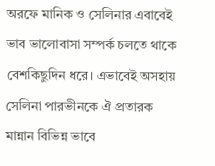অরফে মানিক ও সেলিনার এবাবেই ভাব ভালোবাসা সম্পর্ক চলতে থাকে বেশকিছুদিন ধরে। এভাবেই অসহায় সেলিনা পারভীনকে ঐ প্রতারক মান্নান বিভিন্ন ভাবে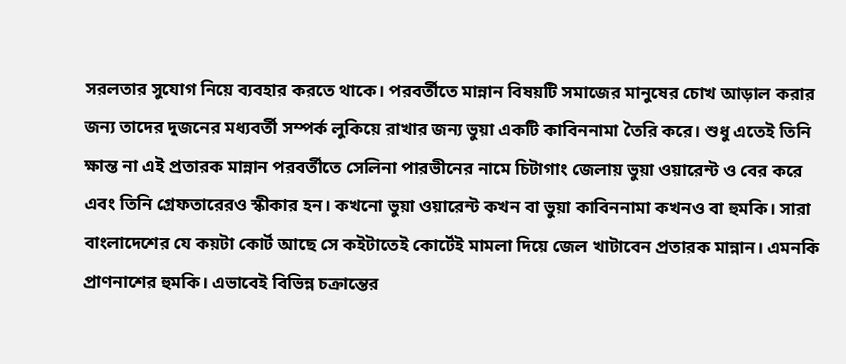সরলতার সুযোগ নিয়ে ব্যবহার করতে থাকে। পরবর্তীতে মান্নান বিষয়টি সমাজের মানুষের চোখ আড়াল করার জন্য তাদের দুজনের মধ্যবর্তী সম্পর্ক লুকিয়ে রাখার জন্য ভুয়া একটি কাবিননামা তৈরি করে। শুধু এতেই তিনি ক্ষান্ত না এই প্রতারক মান্নান পরবর্তীতে সেলিনা পারভীনের নামে চিটাগাং জেলায় ভুয়া ওয়ারেন্ট ও বের করে এবং তিনি গ্রেফতারেরও স্কীকার হন। কখনো ভুয়া ওয়ারেন্ট কখন বা ভুয়া কাবিননামা কখনও বা হুমকি। সারা বাংলাদেশের যে কয়টা কোর্ট আছে সে কইটাতেই কোর্টেই মামলা দিয়ে জেল খাটাবেন প্রতারক মান্নান। এমনকি প্রাণনাশের হুমকি। এভাবেই বিভিন্ন চক্রান্তের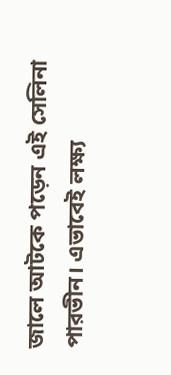জালে আটকে পড়েন এই সেলিনা পারভীন। এভাবেই লক্ষ্য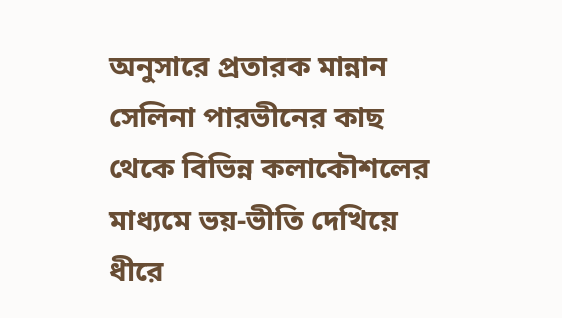অনুসারে প্রতারক মান্নান সেলিনা পারভীনের কাছ থেকে বিভিন্ন কলাকৌশলের মাধ্যমে ভয়-ভীতি দেখিয়ে ধীরে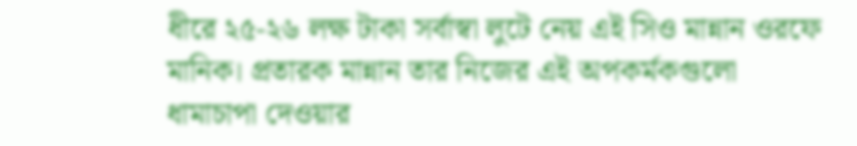ধীরে ২৫-২৬ লক্ষ টাকা সর্বাস্বা লুটে নেয় এই সিও মান্নান ওরফে মানিক। প্রতারক মান্নান তার নিজের এই অপকর্মকগুলো ধামাচাপা দেওয়ার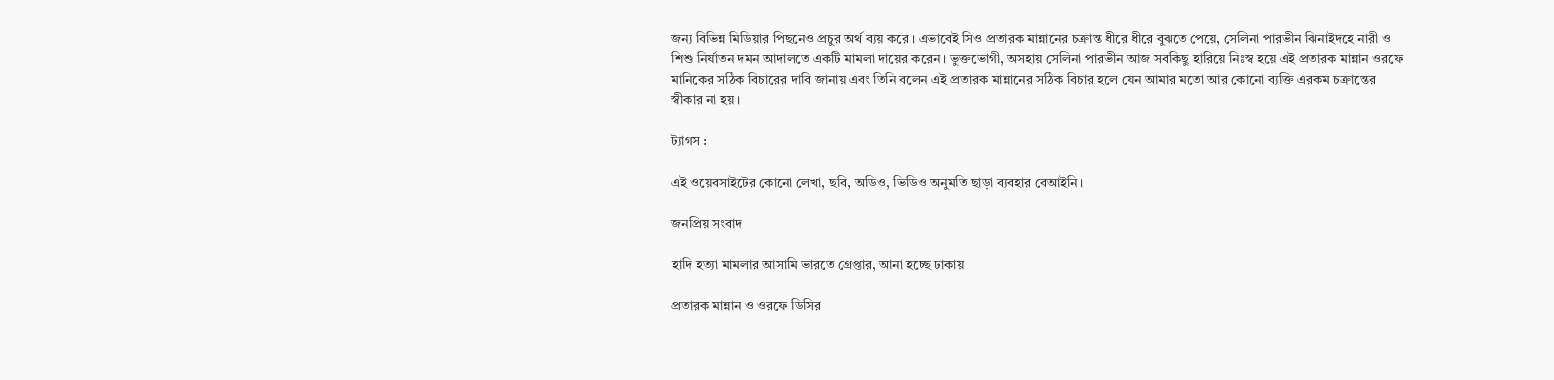জন্য বিভিন্ন মিডিয়ার পিছনেও প্রচুর অর্থ ব্যয় করে । এভাবেই সিও প্রতারক মান্নানের চক্রান্ত ধীরে ধীরে বুঝতে পেয়ে, সেলিনা পারভীন ঝিনাইদহে নারী ও শিশু নির্যাতন দমন আদালতে একটি মামলা দায়ের করেন। ভুক্তভোগী, অসহায় সেলিনা পারভীন আজ সবকিছু হারিয়ে নিঃস্ব হয়ে এই প্রতারক মান্নান ওরফে মানিকের সঠিক বিচারের দাবি জানায় এবং তিনি বলেন এই প্রতারক মান্নানের সঠিক বিচার হলে যেন আমার মতো আর কোনো ব্যক্তি এরকম চক্রান্তের স্বীকার না হয়।

ট্যাগস :

এই ওয়েবসাইটের কোনো লেখা, ছবি, অডিও, ভিডিও অনুমতি ছাড়া ব্যবহার বেআইনি।

জনপ্রিয় সংবাদ

হাদি হত্যা মামলার আসামি ভারতে গ্রেপ্তার, আনা হচ্ছে ঢাকায়

প্রতারক মান্নান ও ওরফে ডিসির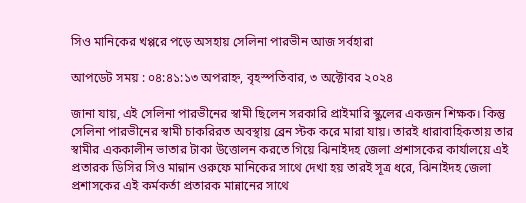সিও মানিকের খপ্পরে পড়ে অসহায় সেলিনা পারভীন আজ সর্বহারা

আপডেট সময় : ০৪:৪১:১৩ অপরাহ্ন, বৃহস্পতিবার, ৩ অক্টোবর ২০২৪

জানা যায়, এই সেলিনা পারভীনের স্বামী ছিলেন সরকারি প্রাইমারি স্কুলের একজন শিক্ষক। কিন্তু সেলিনা পারভীনের স্বামী চাকরিরত অবস্থায় ব্রেন স্টক করে মারা যায়। তারই ধারাবাহিকতায় তার স্বামীর এককালীন ভাতার টাকা উত্তোলন করতে গিয়ে ঝিনাইদহ জেলা প্রশাসকের কার্যালয়ে এই প্রতারক ডিসির সিও মান্নান ওরুফে মানিকের সাথে দেখা হয় তারই সূত্র ধরে, ঝিনাইদহ জেলা প্রশাসকের এই কর্মকর্তা প্রতারক মান্নানের সাথে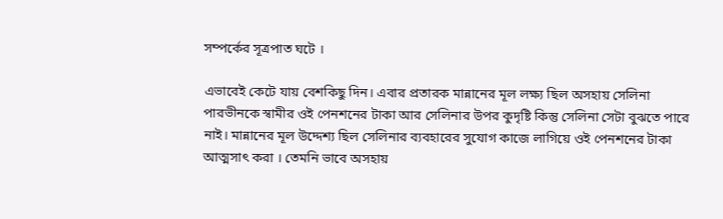সম্পর্কের সূত্রপাত ঘটে ।

এভাবেই কেটে যায় বেশকিছু দিন। এবার প্রতারক মান্নানের মূল লক্ষ্য ছিল অসহায় সেলিনা পারভীনকে স্বামীর ওই পেনশনের টাকা আর সেলিনার উপর কুদৃষ্টি কিন্তু সেলিনা সেটা বুঝতে পারে নাই। মান্নানের মূল উদ্দেশ্য ছিল সেলিনার ব্যবহারের সুযোগ কাজে লাগিয়ে ওই পেনশনের টাকা আত্মসাৎ করা । তেমনি ভাবে অসহায়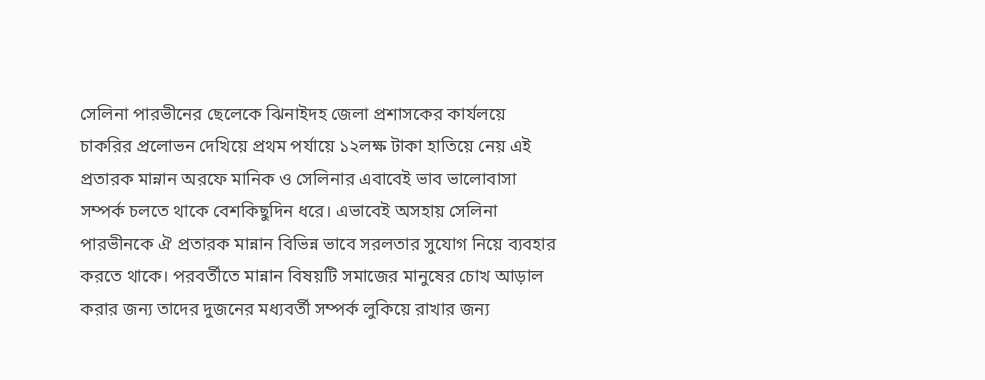সেলিনা পারভীনের ছেলেকে ঝিনাইদহ জেলা প্রশাসকের কার্যলয়ে চাকরির প্রলোভন দেখিয়ে প্রথম পর্যায়ে ১২লক্ষ টাকা হাতিয়ে নেয় এই প্রতারক মান্নান অরফে মানিক ও সেলিনার এবাবেই ভাব ভালোবাসা সম্পর্ক চলতে থাকে বেশকিছুদিন ধরে। এভাবেই অসহায় সেলিনা পারভীনকে ঐ প্রতারক মান্নান বিভিন্ন ভাবে সরলতার সুযোগ নিয়ে ব্যবহার করতে থাকে। পরবর্তীতে মান্নান বিষয়টি সমাজের মানুষের চোখ আড়াল করার জন্য তাদের দুজনের মধ্যবর্তী সম্পর্ক লুকিয়ে রাখার জন্য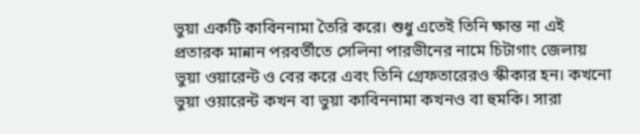ভুয়া একটি কাবিননামা তৈরি করে। শুধু এতেই তিনি ক্ষান্ত না এই প্রতারক মান্নান পরবর্তীতে সেলিনা পারভীনের নামে চিটাগাং জেলায় ভুয়া ওয়ারেন্ট ও বের করে এবং তিনি গ্রেফতারেরও স্কীকার হন। কখনো ভুয়া ওয়ারেন্ট কখন বা ভুয়া কাবিননামা কখনও বা হুমকি। সারা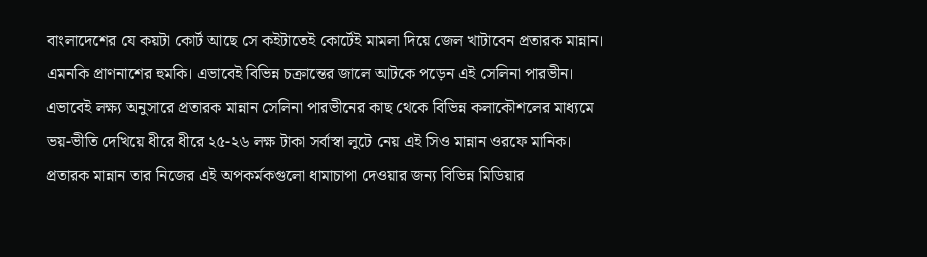বাংলাদেশের যে কয়টা কোর্ট আছে সে কইটাতেই কোর্টেই মামলা দিয়ে জেল খাটাবেন প্রতারক মান্নান। এমনকি প্রাণনাশের হুমকি। এভাবেই বিভিন্ন চক্রান্তের জালে আটকে পড়েন এই সেলিনা পারভীন। এভাবেই লক্ষ্য অনুসারে প্রতারক মান্নান সেলিনা পারভীনের কাছ থেকে বিভিন্ন কলাকৌশলের মাধ্যমে ভয়-ভীতি দেখিয়ে ধীরে ধীরে ২৫-২৬ লক্ষ টাকা সর্বাস্বা লুটে নেয় এই সিও মান্নান ওরফে মানিক। প্রতারক মান্নান তার নিজের এই অপকর্মকগুলো ধামাচাপা দেওয়ার জন্য বিভিন্ন মিডিয়ার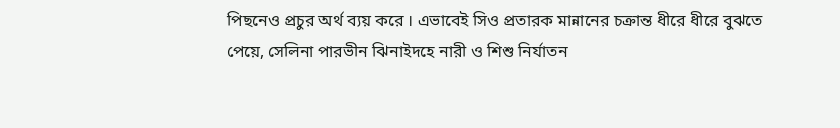পিছনেও প্রচুর অর্থ ব্যয় করে । এভাবেই সিও প্রতারক মান্নানের চক্রান্ত ধীরে ধীরে বুঝতে পেয়ে, সেলিনা পারভীন ঝিনাইদহে নারী ও শিশু নির্যাতন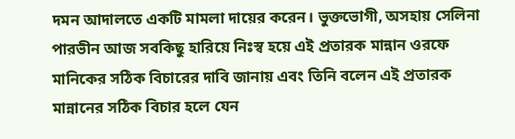দমন আদালতে একটি মামলা দায়ের করেন। ভুক্তভোগী, অসহায় সেলিনা পারভীন আজ সবকিছু হারিয়ে নিঃস্ব হয়ে এই প্রতারক মান্নান ওরফে মানিকের সঠিক বিচারের দাবি জানায় এবং তিনি বলেন এই প্রতারক মান্নানের সঠিক বিচার হলে যেন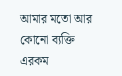আমার মতো আর কোনো ব্যক্তি এরকম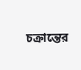চক্রান্তের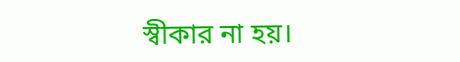স্বীকার না হয়।